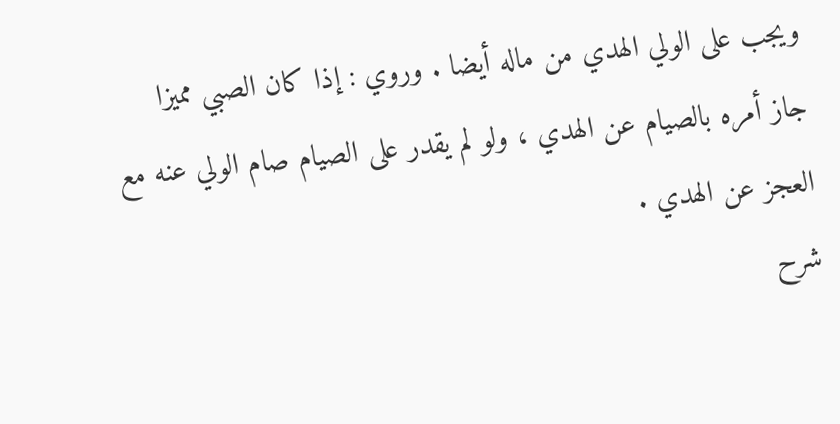ويجب على الولي الهدي من ماله أيضا . وروي : إذا كان الصبي مميزا
جاز أمره بالصيام عن الهدي ، ولو لم يقدر على الصيام صام الولي عنه مع
العجز عن الهدي .
شرح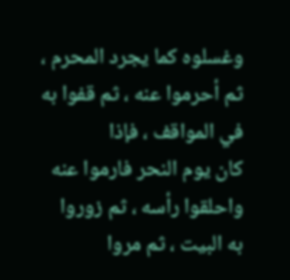وغسلوه كما يجرد المحرم ، ثم أحرموا عنه ، ثم قفوا به في المواقف ، فإذا
كان يوم النحر فارموا عنه واحلقوا رأسه ، ثم زوروا به البيت ، ثم مروا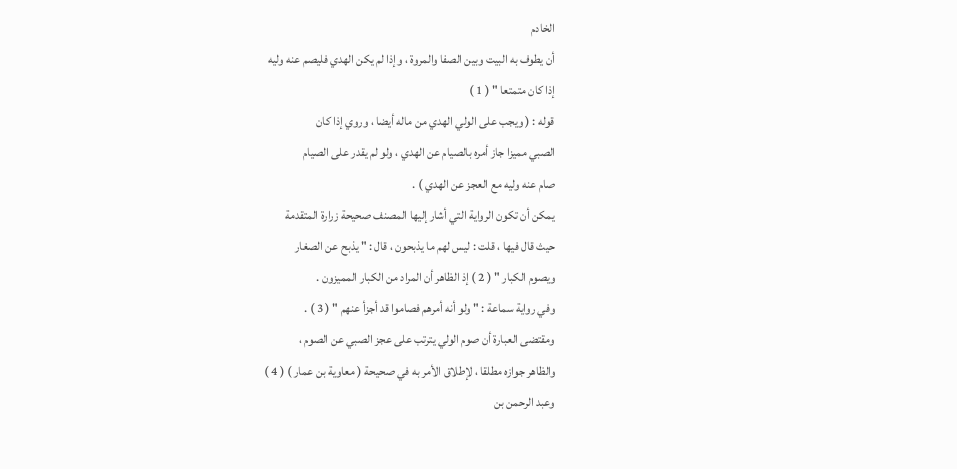الخادم
أن يطوف به البيت وبين الصفا والمروة ، وإذا لم يكن الهدي فليصم عنه وليه
إذا كان متمتعا " ( 1 )
قوله : ( ويجب على الولي الهدي من ماله أيضا ، وروي إذا كان
الصبي مميزا جاز أمره بالصيام عن الهدي ، ولو لم يقدر على الصيام
صام عنه وليه مع العجز عن الهدي ) .
يمكن أن تكون الرواية التي أشار إليها المصنف صحيحة زرارة المتقدمة
حيث قال فيها ، قلت : ليس لهم ما يذبحون ، قال : " يذبح عن الصغار
ويصوم الكبار " ( 2 ) إذ الظاهر أن المراد من الكبار المميزون .
وفي رواية سماعة : " ولو أنه أمرهم فصاموا قد أجزأ عنهم " ( 3 ) .
ومقتضى العبارة أن صوم الولي يترتب على عجز الصبي عن الصوم ،
والظاهر جوازه مطلقا ، لإطلاق الأمر به في صحيحة ( معاوية بن عمار ) ( 4 )
وعبد الرحمن بن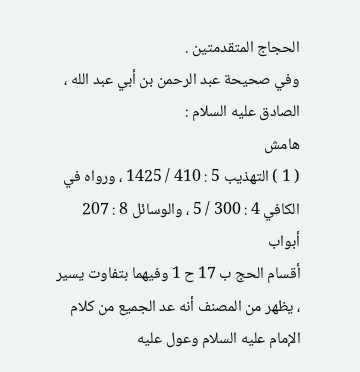الحجاج المتقدمتين .
وفي صحيحة عبد الرحمن بن أبي عبد الله ، الصادق عليه السلام :
هامش
( 1 ) التهذيب 5 : 410 / 1425 ، ورواه في الكافي 4 : 300 / 5 ، والوسائل 8 : 207 أبواب
أقسام الحج ب 17 ح 1 وفيهما بتفاوت يسير ، يظهر من المصنف أنه عد الجميع من كلام
الإمام عليه السلام وعول عليه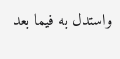واستدل به فيما بعد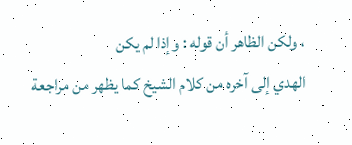، ولكن الظاهر أن قوله : وإذا لم يكن
الهدي إلى آخره من كلام الشيخ كما يظهر من مراجعة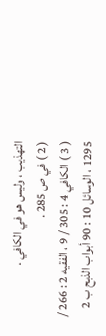التهذيب ، وليس هو في الكافي .
( 2 ) في ص 285 .
( 3 ) الكافي 4 : 305 / 9 ، الفقيه 2 : 266 / 1295 ، الوسائل 10 : 90 أبواب الذبح ب 2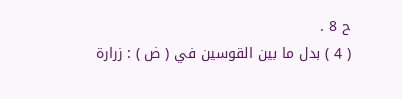ح 8 .
( 4 ) بدل ما بين القوسين في ( ض ) : زرارة